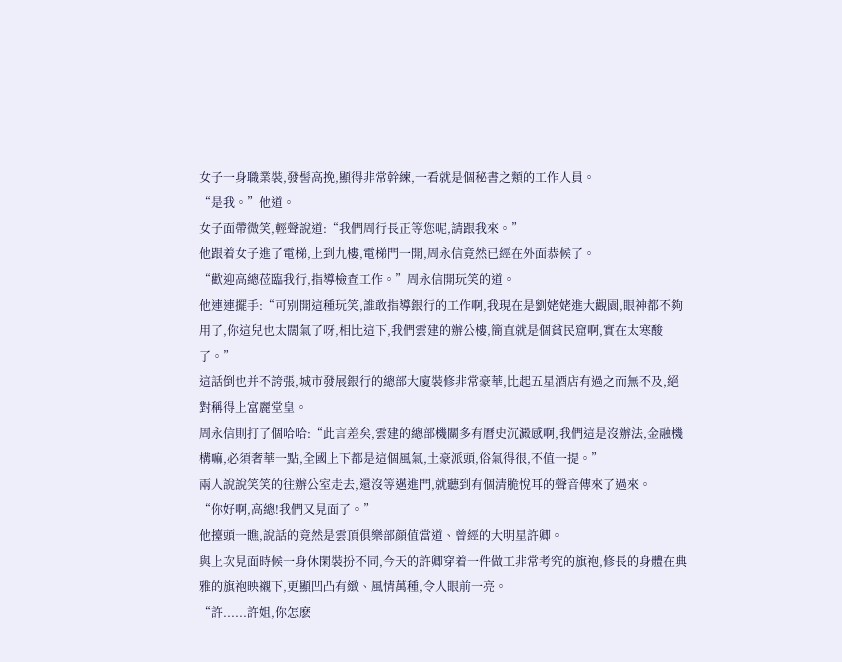女子一身職業裝,發髻高挽,顯得非常幹練,一看就是個秘書之類的工作人員。
“是我。”他道。
女子面帶微笑,輕聲說道:“我們周行長正等您呢,請跟我來。”
他跟着女子進了電梯,上到九樓,電梯門一開,周永信竟然已經在外面恭候了。
“歡迎高總莅臨我行,指導檢查工作。”周永信開玩笑的道。
他連連擺手:“可别開這種玩笑,誰敢指導銀行的工作啊,我現在是劉姥姥進大觀園,眼神都不夠用了,你這兒也太闊氣了呀,相比這下,我們雲建的辦公樓,簡直就是個貧民窟啊,實在太寒酸了。”
這話倒也并不誇張,城市發展銀行的總部大廈裝修非常豪華,比起五星酒店有過之而無不及,絕對稱得上富麗堂皇。
周永信則打了個哈哈:“此言差矣,雲建的總部機關多有曆史沉澱感啊,我們這是沒辦法,金融機構嘛,必須奢華一點,全國上下都是這個風氣,土豪派頭,俗氣得很,不值一提。”
兩人說說笑笑的往辦公室走去,還沒等邁進門,就聽到有個清脆悅耳的聲音傳來了過來。
“你好啊,高總!我們又見面了。”
他擡頭一瞧,說話的竟然是雲頂俱樂部顔值當道、曾經的大明星許卿。
與上次見面時候一身休閑裝扮不同,今天的許卿穿着一件做工非常考究的旗袍,修長的身體在典雅的旗袍映襯下,更顯凹凸有緻、風情萬種,令人眼前一亮。
“許......許姐,你怎麽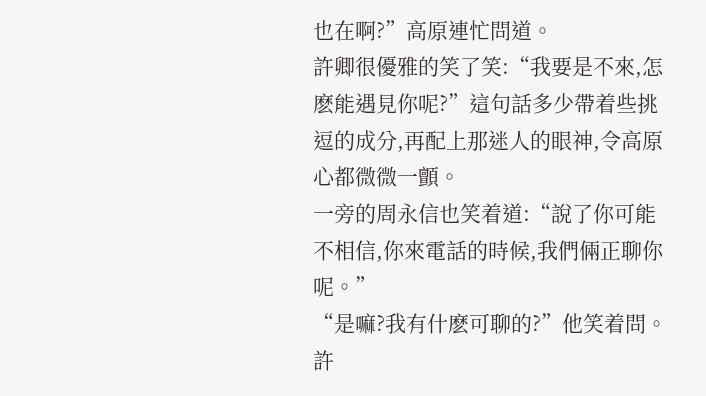也在啊?”高原連忙問道。
許卿很優雅的笑了笑:“我要是不來,怎麽能遇見你呢?”這句話多少帶着些挑逗的成分,再配上那迷人的眼神,令高原心都微微一顫。
一旁的周永信也笑着道:“說了你可能不相信,你來電話的時候,我們倆正聊你呢。”
“是嘛?我有什麽可聊的?”他笑着問。
許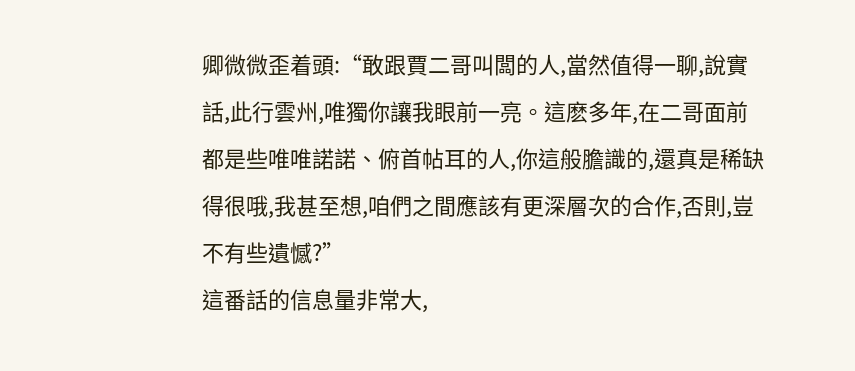卿微微歪着頭:“敢跟賈二哥叫闆的人,當然值得一聊,說實話,此行雲州,唯獨你讓我眼前一亮。這麽多年,在二哥面前都是些唯唯諾諾、俯首帖耳的人,你這般膽識的,還真是稀缺得很哦,我甚至想,咱們之間應該有更深層次的合作,否則,豈不有些遺憾?”
這番話的信息量非常大,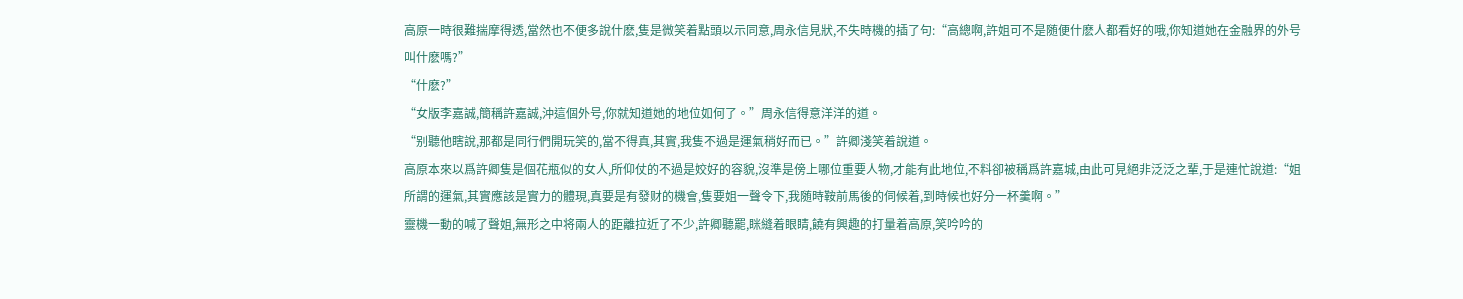高原一時很難揣摩得透,當然也不便多說什麽,隻是微笑着點頭以示同意,周永信見狀,不失時機的插了句:“高總啊,許姐可不是随便什麽人都看好的哦,你知道她在金融界的外号叫什麽嗎?”
“什麽?”
“女版李嘉誠,簡稱許嘉誠,沖這個外号,你就知道她的地位如何了。”周永信得意洋洋的道。
“别聽他瞎說,那都是同行們開玩笑的,當不得真,其實,我隻不過是運氣稍好而已。”許卿淺笑着說道。
高原本來以爲許卿隻是個花瓶似的女人,所仰仗的不過是姣好的容貌,沒準是傍上哪位重要人物,才能有此地位,不料卻被稱爲許嘉城,由此可見絕非泛泛之輩,于是連忙說道:“姐所謂的運氣,其實應該是實力的體現,真要是有發财的機會,隻要姐一聲令下,我随時鞍前馬後的伺候着,到時候也好分一杯羹啊。”
靈機一動的喊了聲姐,無形之中将兩人的距離拉近了不少,許卿聽罷,眯縫着眼睛,饒有興趣的打量着高原,笑吟吟的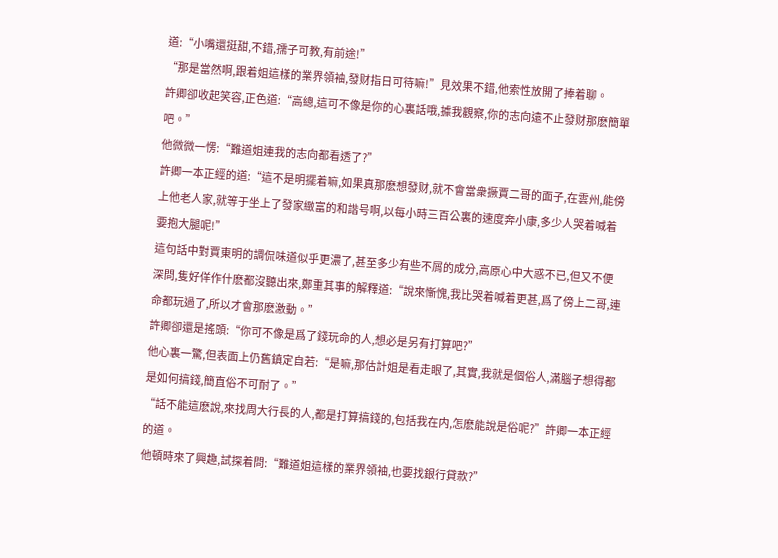道:“小嘴還挺甜,不錯,孺子可教,有前途!”
“那是當然啊,跟着姐這樣的業界領袖,發财指日可待嘛!”見效果不錯,他索性放開了捧着聊。
許卿卻收起笑容,正色道:“高總,這可不像是你的心裏話哦,據我觀察,你的志向遠不止發财那麽簡單吧。”
他微微一愣:“難道姐連我的志向都看透了?”
許卿一本正經的道:“這不是明擺着嘛,如果真那麽想發财,就不會當衆撅賈二哥的面子,在雲州,能傍上他老人家,就等于坐上了發家緻富的和諧号啊,以每小時三百公裏的速度奔小康,多少人哭着喊着要抱大腿呢!”
這句話中對賈東明的調侃味道似乎更濃了,甚至多少有些不屑的成分,高原心中大惑不已,但又不便深問,隻好佯作什麽都沒聽出來,鄭重其事的解釋道:“說來慚愧,我比哭着喊着更甚,爲了傍上二哥,連命都玩過了,所以才會那麽激動。”
許卿卻還是搖頭:“你可不像是爲了錢玩命的人,想必是另有打算吧?”
他心裏一驚,但表面上仍舊鎮定自若:“是嘛,那估計姐是看走眼了,其實,我就是個俗人,滿腦子想得都是如何搞錢,簡直俗不可耐了。”
“話不能這麽說,來找周大行長的人,都是打算搞錢的,包括我在内,怎麽能說是俗呢?”許卿一本正經的道。
他頓時來了興趣,試探着問:“難道姐這樣的業界領袖,也要找銀行貸款?”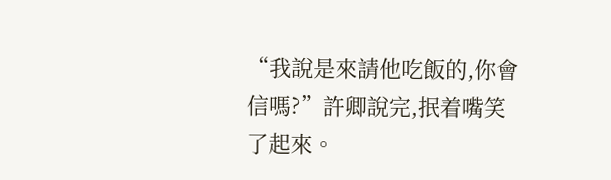“我說是來請他吃飯的,你會信嗎?”許卿說完,抿着嘴笑了起來。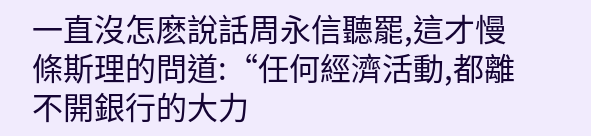一直沒怎麽說話周永信聽罷,這才慢條斯理的問道:“任何經濟活動,都離不開銀行的大力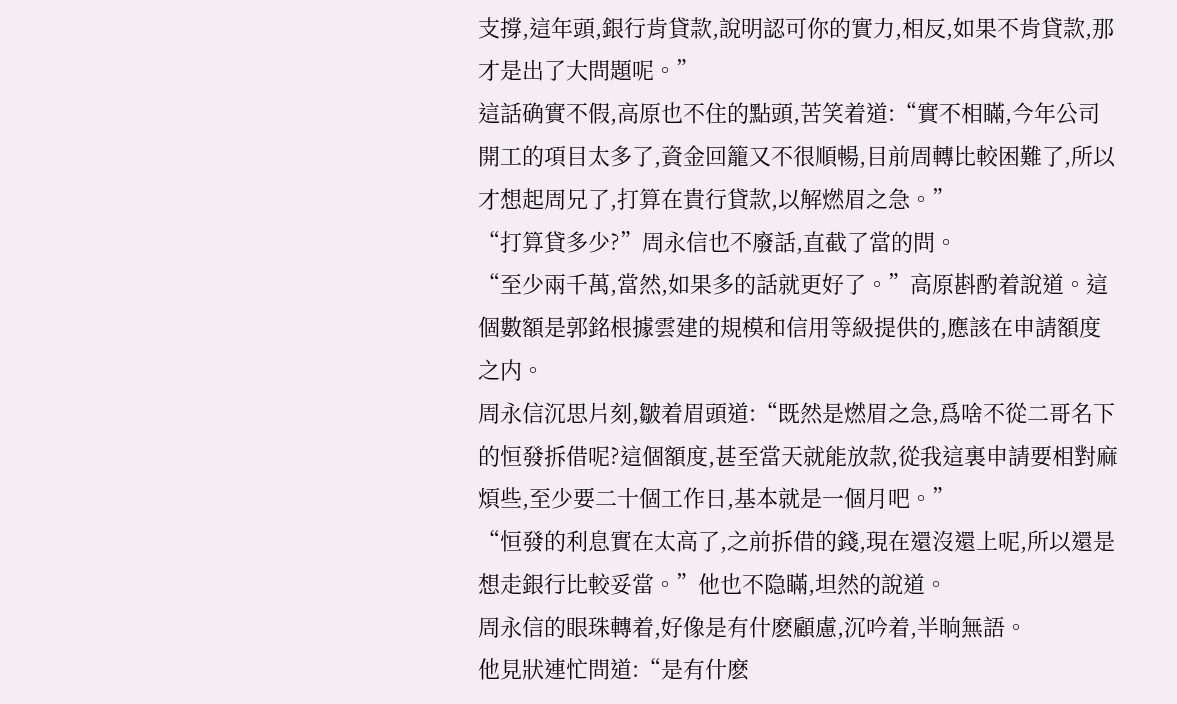支撐,這年頭,銀行肯貸款,說明認可你的實力,相反,如果不肯貸款,那才是出了大問題呢。”
這話确實不假,高原也不住的點頭,苦笑着道:“實不相瞞,今年公司開工的項目太多了,資金回籠又不很順暢,目前周轉比較困難了,所以才想起周兄了,打算在貴行貸款,以解燃眉之急。”
“打算貸多少?”周永信也不廢話,直截了當的問。
“至少兩千萬,當然,如果多的話就更好了。”高原斟酌着說道。這個數額是郭銘根據雲建的規模和信用等級提供的,應該在申請額度之内。
周永信沉思片刻,皺着眉頭道:“既然是燃眉之急,爲啥不從二哥名下的恒發拆借呢?這個額度,甚至當天就能放款,從我這裏申請要相對麻煩些,至少要二十個工作日,基本就是一個月吧。”
“恒發的利息實在太高了,之前拆借的錢,現在還沒還上呢,所以還是想走銀行比較妥當。”他也不隐瞞,坦然的說道。
周永信的眼珠轉着,好像是有什麽顧慮,沉吟着,半晌無語。
他見狀連忙問道:“是有什麽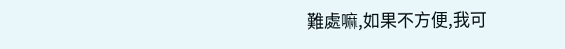難處嘛,如果不方便,我可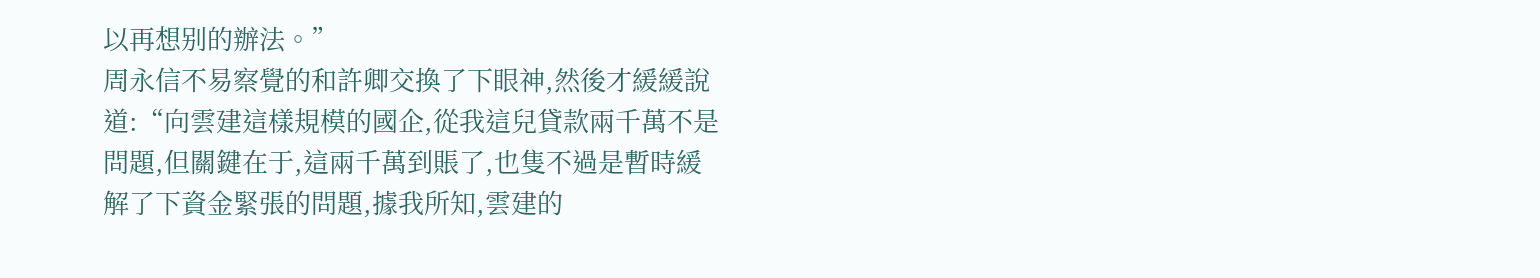以再想别的辦法。”
周永信不易察覺的和許卿交換了下眼神,然後才緩緩說道:“向雲建這樣規模的國企,從我這兒貸款兩千萬不是問題,但關鍵在于,這兩千萬到賬了,也隻不過是暫時緩解了下資金緊張的問題,據我所知,雲建的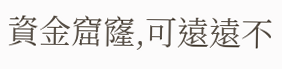資金窟窿,可遠遠不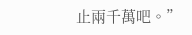止兩千萬吧。”